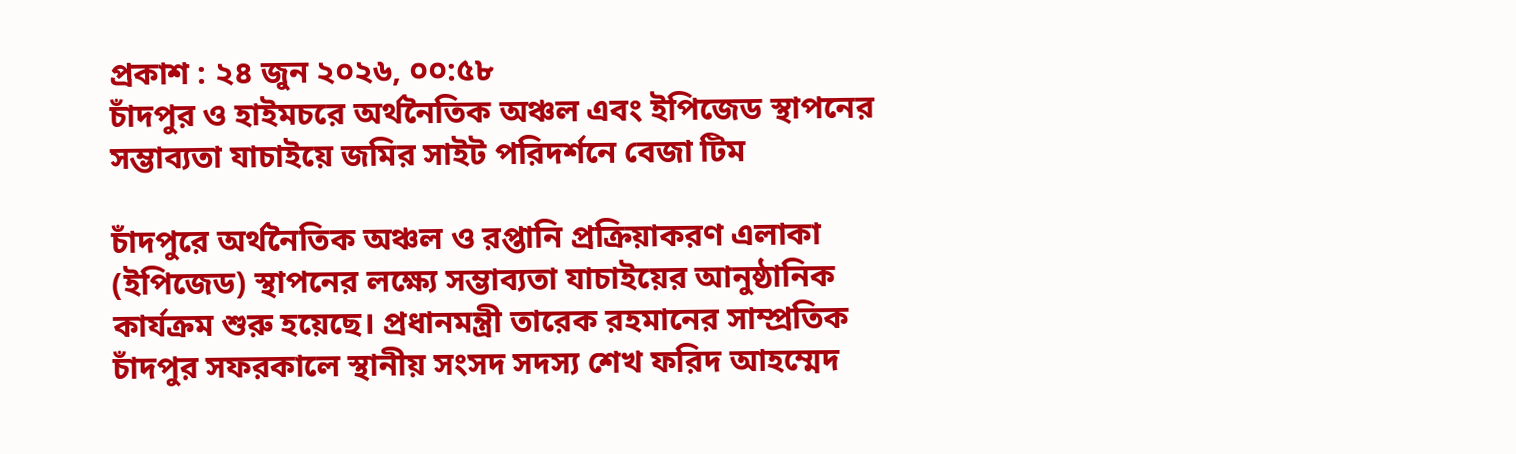প্রকাশ : ২৪ জুন ২০২৬, ০০:৫৮
চাঁদপুর ও হাইমচরে অর্থনৈতিক অঞ্চল এবং ইপিজেড স্থাপনের সম্ভাব্যতা যাচাইয়ে জমির সাইট পরিদর্শনে বেজা টিম

চাঁদপুরে অর্থনৈতিক অঞ্চল ও রপ্তানি প্রক্রিয়াকরণ এলাকা (ইপিজেড) স্থাপনের লক্ষ্যে সম্ভাব্যতা যাচাইয়ের আনুষ্ঠানিক কার্যক্রম শুরু হয়েছে। প্রধানমন্ত্রী তারেক রহমানের সাম্প্রতিক চাঁদপুর সফরকালে স্থানীয় সংসদ সদস্য শেখ ফরিদ আহম্মেদ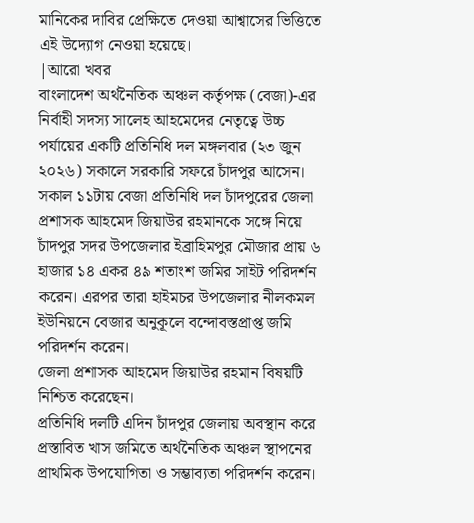মানিকের দাবির প্রেক্ষিতে দেওয়া আশ্বাসের ভিত্তিতে এই উদ্যোগ নেওয়া হয়েছে।
|আরো খবর
বাংলাদেশ অর্থনৈতিক অঞ্চল কর্তৃপক্ষ (বেজা)-এর নির্বাহী সদস্য সালেহ আহমেদের নেতৃত্বে উচ্চ পর্যায়ের একটি প্রতিনিধি দল মঙ্গলবার (২৩ জুন ২০২৬) সকালে সরকারি সফরে চাঁদপুর আসেন।
সকাল ১১টায় বেজা প্রতিনিধি দল চাঁদপুরের জেলা প্রশাসক আহমেদ জিয়াউর রহমানকে সঙ্গে নিয়ে চাঁদপুর সদর উপজেলার ইব্রাহিমপুর মৌজার প্রায় ৬ হাজার ১৪ একর ৪৯ শতাংশ জমির সাইট পরিদর্শন করেন। এরপর তারা হাইমচর উপজেলার নীলকমল ইউনিয়নে বেজার অনুকূলে বন্দোবস্তপ্রাপ্ত জমি পরিদর্শন করেন।
জেলা প্রশাসক আহমেদ জিয়াউর রহমান বিষয়টি নিশ্চিত করেছেন।
প্রতিনিধি দলটি এদিন চাঁদপুর জেলায় অবস্থান করে প্রস্তাবিত খাস জমিতে অর্থনৈতিক অঞ্চল স্থাপনের প্রাথমিক উপযোগিতা ও সম্ভাব্যতা পরিদর্শন করেন।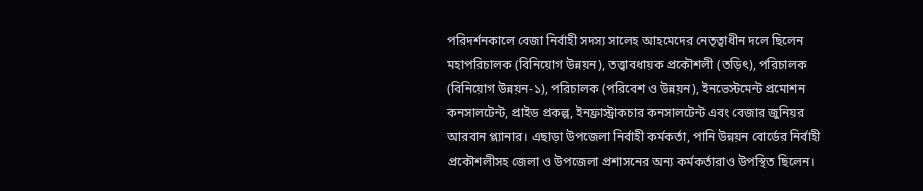পরিদর্শনকালে বেজা নির্বাহী সদস্য সালেহ আহমেদের নেতৃত্বাধীন দলে ছিলেন মহাপরিচালক (বিনিয়োগ উন্নয়ন), তত্ত্বাবধায়ক প্রকৌশলী (তড়িৎ), পরিচালক (বিনিয়োগ উন্নয়ন-১), পরিচালক (পরিবেশ ও উন্নয়ন), ইনভেস্টমেন্ট প্রমোশন কনসালটেন্ট, প্রাইড প্রকল্প, ইনফ্রাস্ট্রাকচার কনসালটেন্ট এবং বেজার জুনিয়র আরবান প্ল্যানার। এছাড়া উপজেলা নির্বাহী কর্মকর্তা, পানি উন্নয়ন বোর্ডের নির্বাহী প্রকৌশলীসহ জেলা ও উপজেলা প্রশাসনের অন্য কর্মকর্তারাও উপস্থিত ছিলেন।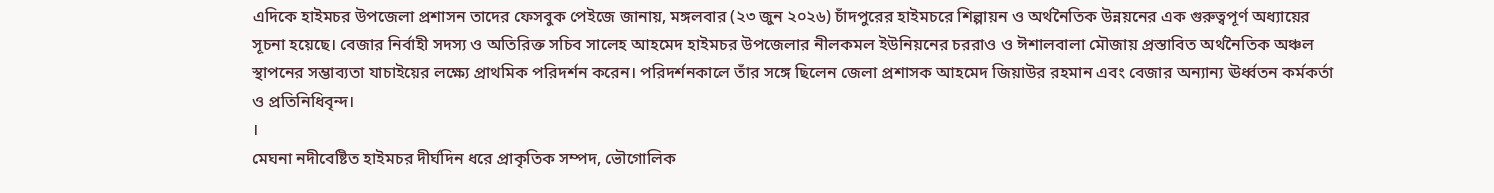এদিকে হাইমচর উপজেলা প্রশাসন তাদের ফেসবুক পেইজে জানায়, মঙ্গলবার (২৩ জুন ২০২৬) চাঁদপুরের হাইমচরে শিল্পায়ন ও অর্থনৈতিক উন্নয়নের এক গুরুত্বপূর্ণ অধ্যায়ের সূচনা হয়েছে। বেজার নির্বাহী সদস্য ও অতিরিক্ত সচিব সালেহ আহমেদ হাইমচর উপজেলার নীলকমল ইউনিয়নের চররাও ও ঈশালবালা মৌজায় প্রস্তাবিত অর্থনৈতিক অঞ্চল স্থাপনের সম্ভাব্যতা যাচাইয়ের লক্ষ্যে প্রাথমিক পরিদর্শন করেন। পরিদর্শনকালে তাঁর সঙ্গে ছিলেন জেলা প্রশাসক আহমেদ জিয়াউর রহমান এবং বেজার অন্যান্য ঊর্ধ্বতন কর্মকর্তা ও প্রতিনিধিবৃন্দ।
।
মেঘনা নদীবেষ্টিত হাইমচর দীর্ঘদিন ধরে প্রাকৃতিক সম্পদ, ভৌগোলিক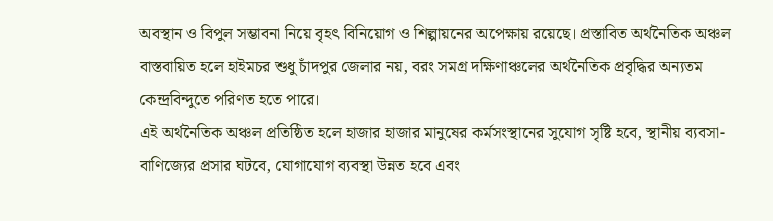অবস্থান ও বিপুল সম্ভাবনা নিয়ে বৃহৎ বিনিয়োগ ও শিল্পায়নের অপেক্ষায় রয়েছে। প্রস্তাবিত অর্থনৈতিক অঞ্চল বাস্তবায়িত হলে হাইমচর শুধু চাঁদপুর জেলার নয়, বরং সমগ্র দক্ষিণাঞ্চলের অর্থনৈতিক প্রবৃদ্ধির অন্যতম কেন্দ্রবিন্দুতে পরিণত হতে পারে।
এই অর্থনৈতিক অঞ্চল প্রতিষ্ঠিত হলে হাজার হাজার মানুষের কর্মসংস্থানের সুযোগ সৃষ্টি হবে, স্থানীয় ব্যবসা-বাণিজ্যের প্রসার ঘটবে, যোগাযোগ ব্যবস্থা উন্নত হবে এবং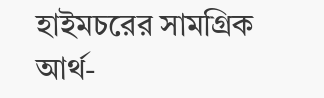হাইমচরের সামগ্রিক আর্থ-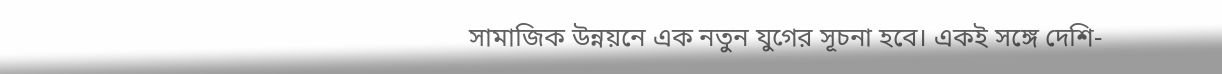সামাজিক উন্নয়নে এক নতুন যুগের সূচনা হবে। একই সঙ্গে দেশি-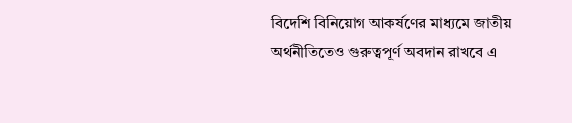বিদেশি বিনিয়োগ আকর্ষণের মাধ্যমে জাতীয় অর্থনীতিতেও গুরুত্বপূর্ণ অবদান রাখবে এ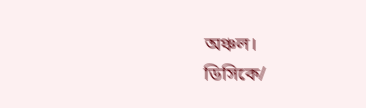অঞ্চল।
ডিসিকে/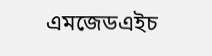এমজেডএইচ